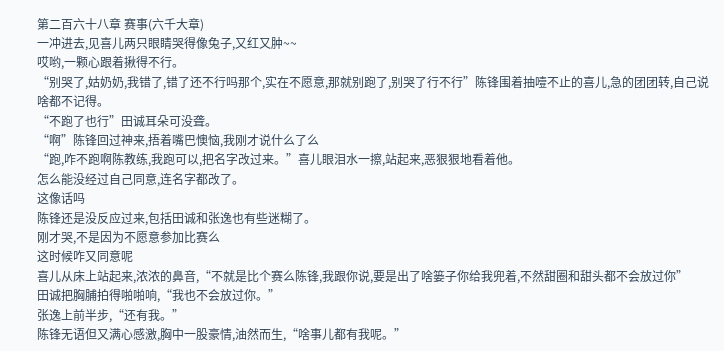第二百六十八章 赛事(六千大章)
一冲进去,见喜儿两只眼睛哭得像兔子,又红又肿~~
哎哟,一颗心跟着揪得不行。
“别哭了,姑奶奶,我错了,错了还不行吗那个,实在不愿意,那就别跑了,别哭了行不行”陈锋围着抽噎不止的喜儿,急的团团转,自己说啥都不记得。
“不跑了也行”田诚耳朵可没聋。
“啊”陈锋回过神来,捂着嘴巴懊恼,我刚才说什么了么
“跑,咋不跑啊陈教练,我跑可以,把名字改过来。”喜儿眼泪水一擦,站起来,恶狠狠地看着他。
怎么能没经过自己同意,连名字都改了。
这像话吗
陈锋还是没反应过来,包括田诚和张逸也有些迷糊了。
刚才哭,不是因为不愿意参加比赛么
这时候咋又同意呢
喜儿从床上站起来,浓浓的鼻音,“不就是比个赛么陈锋,我跟你说,要是出了啥篓子你给我兜着,不然甜圈和甜头都不会放过你”
田诚把胸脯拍得啪啪响,“我也不会放过你。”
张逸上前半步,“还有我。”
陈锋无语但又满心感激,胸中一股豪情,油然而生,“啥事儿都有我呢。”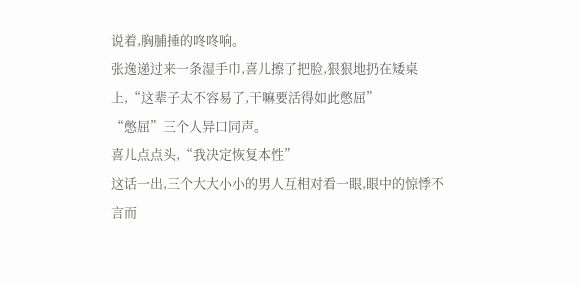说着,胸脯捶的咚咚响。
张逸递过来一条湿手巾,喜儿擦了把脸,狠狠地扔在矮桌上,“这辈子太不容易了,干嘛要活得如此憋屈”
“憋屈”三个人异口同声。
喜儿点点头,“我决定恢复本性”
这话一出,三个大大小小的男人互相对看一眼,眼中的惊悸不言而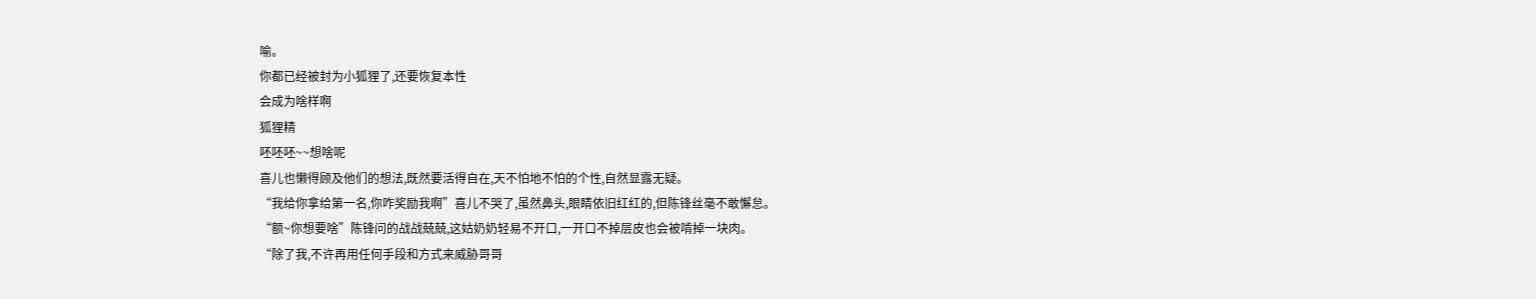喻。
你都已经被封为小狐狸了,还要恢复本性
会成为啥样啊
狐狸精
呸呸呸~~想啥呢
喜儿也懒得顾及他们的想法,既然要活得自在,天不怕地不怕的个性,自然显露无疑。
“我给你拿给第一名,你咋奖励我啊”喜儿不哭了,虽然鼻头,眼睛依旧红红的,但陈锋丝毫不敢懈怠。
“额~你想要啥”陈锋问的战战兢兢,这姑奶奶轻易不开口,一开口不掉层皮也会被啃掉一块肉。
“除了我,不许再用任何手段和方式来威胁哥哥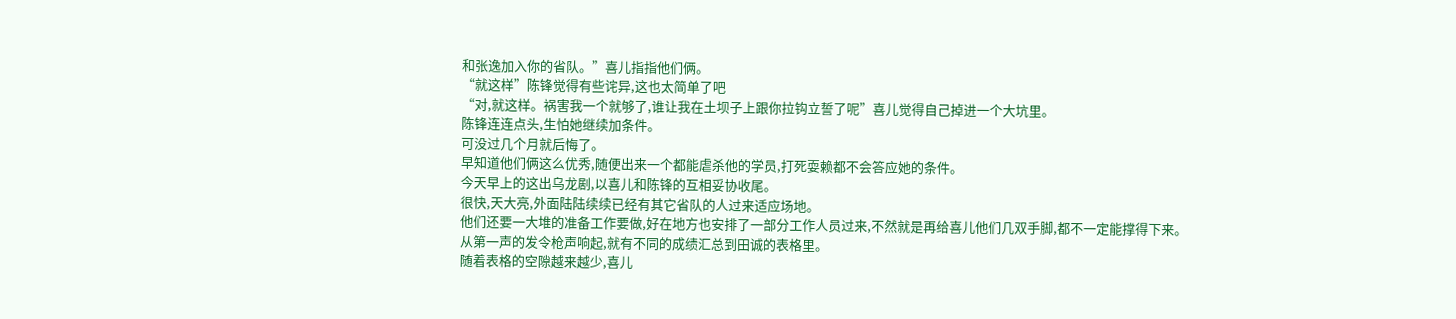和张逸加入你的省队。”喜儿指指他们俩。
“就这样”陈锋觉得有些诧异,这也太简单了吧
“对,就这样。祸害我一个就够了,谁让我在土坝子上跟你拉钩立誓了呢”喜儿觉得自己掉进一个大坑里。
陈锋连连点头,生怕她继续加条件。
可没过几个月就后悔了。
早知道他们俩这么优秀,随便出来一个都能虐杀他的学员,打死耍赖都不会答应她的条件。
今天早上的这出乌龙剧,以喜儿和陈锋的互相妥协收尾。
很快,天大亮,外面陆陆续续已经有其它省队的人过来适应场地。
他们还要一大堆的准备工作要做,好在地方也安排了一部分工作人员过来,不然就是再给喜儿他们几双手脚,都不一定能撑得下来。
从第一声的发令枪声响起,就有不同的成绩汇总到田诚的表格里。
随着表格的空隙越来越少,喜儿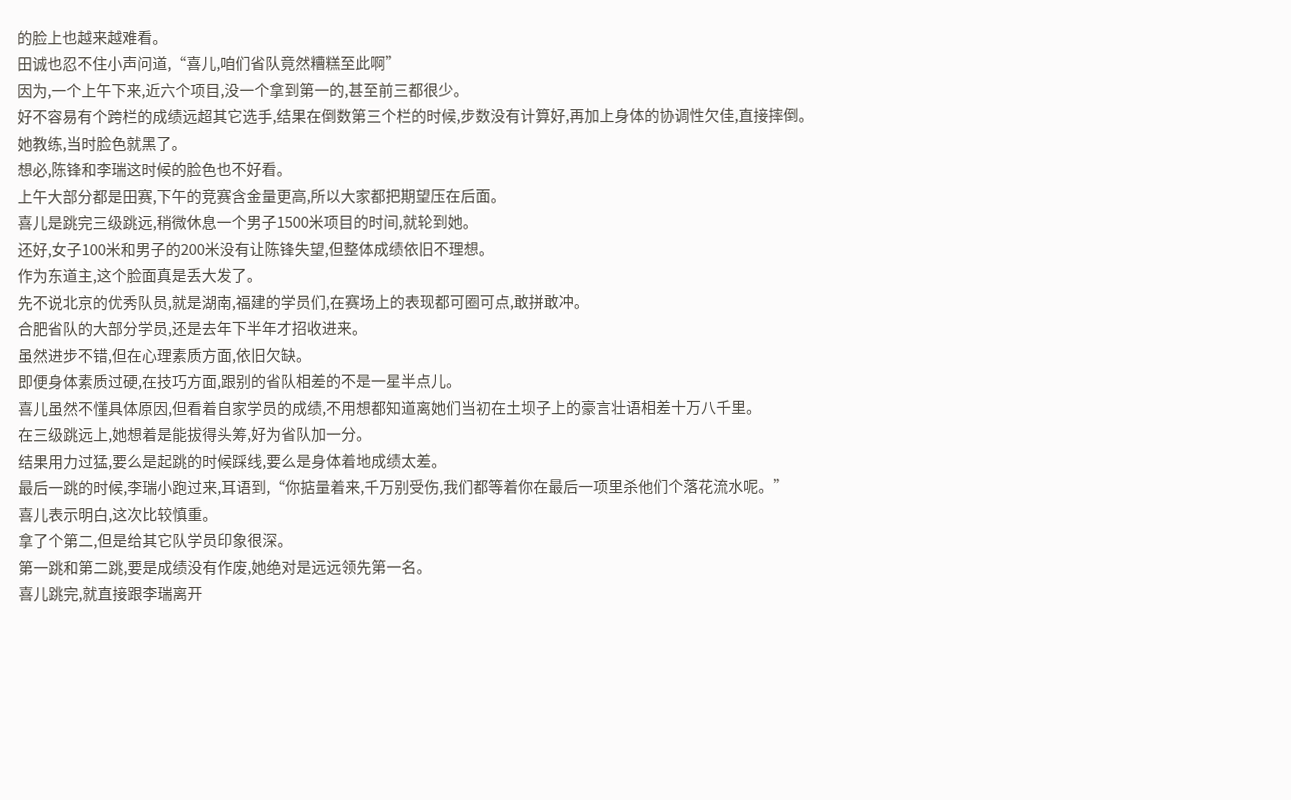的脸上也越来越难看。
田诚也忍不住小声问道,“喜儿,咱们省队竟然糟糕至此啊”
因为,一个上午下来,近六个项目,没一个拿到第一的,甚至前三都很少。
好不容易有个跨栏的成绩远超其它选手,结果在倒数第三个栏的时候,步数没有计算好,再加上身体的协调性欠佳,直接摔倒。
她教练,当时脸色就黑了。
想必,陈锋和李瑞这时候的脸色也不好看。
上午大部分都是田赛,下午的竞赛含金量更高,所以大家都把期望压在后面。
喜儿是跳完三级跳远,稍微休息一个男子1500米项目的时间,就轮到她。
还好,女子100米和男子的200米没有让陈锋失望,但整体成绩依旧不理想。
作为东道主,这个脸面真是丢大发了。
先不说北京的优秀队员,就是湖南,福建的学员们,在赛场上的表现都可圈可点,敢拼敢冲。
合肥省队的大部分学员,还是去年下半年才招收进来。
虽然进步不错,但在心理素质方面,依旧欠缺。
即便身体素质过硬,在技巧方面,跟别的省队相差的不是一星半点儿。
喜儿虽然不懂具体原因,但看着自家学员的成绩,不用想都知道离她们当初在土坝子上的豪言壮语相差十万八千里。
在三级跳远上,她想着是能拔得头筹,好为省队加一分。
结果用力过猛,要么是起跳的时候踩线,要么是身体着地成绩太差。
最后一跳的时候,李瑞小跑过来,耳语到,“你掂量着来,千万别受伤,我们都等着你在最后一项里杀他们个落花流水呢。”
喜儿表示明白,这次比较慎重。
拿了个第二,但是给其它队学员印象很深。
第一跳和第二跳,要是成绩没有作废,她绝对是远远领先第一名。
喜儿跳完,就直接跟李瑞离开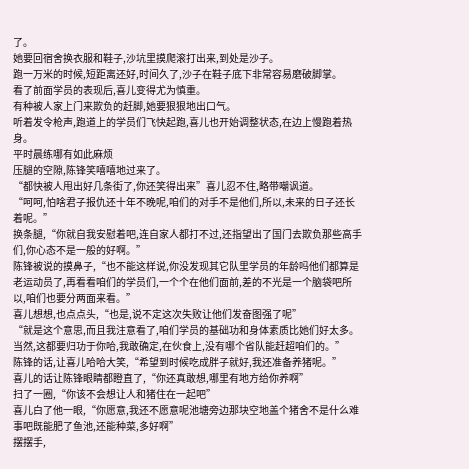了。
她要回宿舍换衣服和鞋子,沙坑里摸爬滚打出来,到处是沙子。
跑一万米的时候,短距离还好,时间久了,沙子在鞋子底下非常容易磨破脚掌。
看了前面学员的表现后,喜儿变得尤为慎重。
有种被人家上门来欺负的赶脚,她要狠狠地出口气。
听着发令枪声,跑道上的学员们飞快起跑,喜儿也开始调整状态,在边上慢跑着热身。
平时晨练哪有如此麻烦
压腿的空隙,陈锋笑嘻嘻地过来了。
“都快被人甩出好几条街了,你还笑得出来”喜儿忍不住,略带嘲讽道。
“呵呵,怕啥君子报仇还十年不晚呢,咱们的对手不是他们,所以,未来的日子还长着呢。”
换条腿,“你就自我安慰着吧,连自家人都打不过,还指望出了国门去欺负那些高手们,你心态不是一般的好啊。”
陈锋被说的摸鼻子,“也不能这样说,你没发现其它队里学员的年龄吗他们都算是老运动员了,再看看咱们的学员们,一个个在他们面前,差的不光是一个脑袋吧所以,咱们也要分两面来看。”
喜儿想想,也点点头,“也是,说不定这次失败让他们发奋图强了呢”
“就是这个意思,而且我注意看了,咱们学员的基础功和身体素质比她们好太多。当然,这都要归功于你哈,我敢确定,在伙食上,没有哪个省队能赶超咱们的。”
陈锋的话,让喜儿哈哈大笑,“希望到时候吃成胖子就好,我还准备养猪呢。”
喜儿的话让陈锋眼睛都瞪直了,“你还真敢想,哪里有地方给你养啊”
扫了一圈,“你该不会想让人和猪住在一起吧”
喜儿白了他一眼,“你愿意,我还不愿意呢池塘旁边那块空地盖个猪舍不是什么难事吧既能肥了鱼池,还能种菜,多好啊”
摆摆手,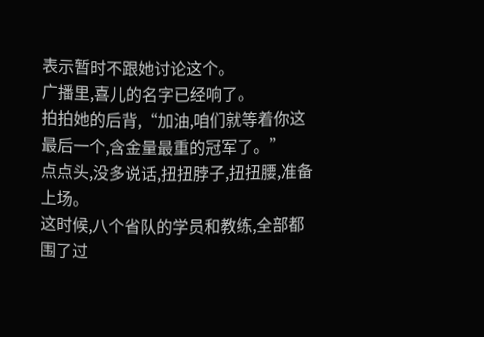表示暂时不跟她讨论这个。
广播里,喜儿的名字已经响了。
拍拍她的后背,“加油,咱们就等着你这最后一个,含金量最重的冠军了。”
点点头,没多说话,扭扭脖子,扭扭腰,准备上场。
这时候,八个省队的学员和教练,全部都围了过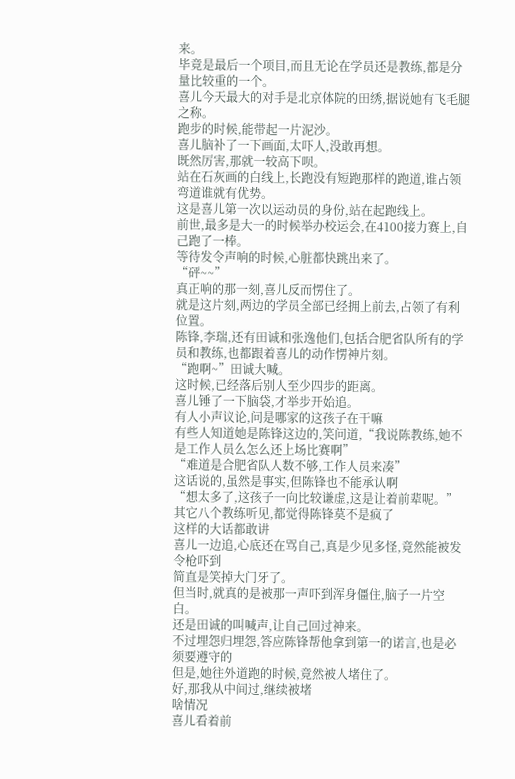来。
毕竟是最后一个项目,而且无论在学员还是教练,都是分量比较重的一个。
喜儿今天最大的对手是北京体院的田绣,据说她有飞毛腿之称。
跑步的时候,能带起一片泥沙。
喜儿脑补了一下画面,太吓人,没敢再想。
既然厉害,那就一较高下呗。
站在石灰画的白线上,长跑没有短跑那样的跑道,谁占领弯道谁就有优势。
这是喜儿第一次以运动员的身份,站在起跑线上。
前世,最多是大一的时候举办校运会,在4100接力赛上,自己跑了一棒。
等待发令声响的时候,心脏都快跳出来了。
“砰~~”
真正响的那一刻,喜儿反而愣住了。
就是这片刻,两边的学员全部已经拥上前去,占领了有利位置。
陈锋,李瑞,还有田诚和张逸他们,包括合肥省队所有的学员和教练,也都跟着喜儿的动作愣神片刻。
“跑啊~”田诚大喊。
这时候,已经落后别人至少四步的距离。
喜儿锤了一下脑袋,才举步开始追。
有人小声议论,问是哪家的这孩子在干嘛
有些人知道她是陈锋这边的,笑问道,“我说陈教练,她不是工作人员么怎么还上场比赛啊”
“难道是合肥省队人数不够,工作人员来凑”
这话说的,虽然是事实,但陈锋也不能承认啊
“想太多了,这孩子一向比较谦虚,这是让着前辈呢。”
其它八个教练听见,都觉得陈锋莫不是疯了
这样的大话都敢讲
喜儿一边追,心底还在骂自己,真是少见多怪,竟然能被发令枪吓到
简直是笑掉大门牙了。
但当时,就真的是被那一声吓到浑身僵住,脑子一片空白。
还是田诚的叫喊声,让自己回过神来。
不过埋怨归埋怨,答应陈锋帮他拿到第一的诺言,也是必须要遵守的
但是,她往外道跑的时候,竟然被人堵住了。
好,那我从中间过,继续被堵
啥情况
喜儿看着前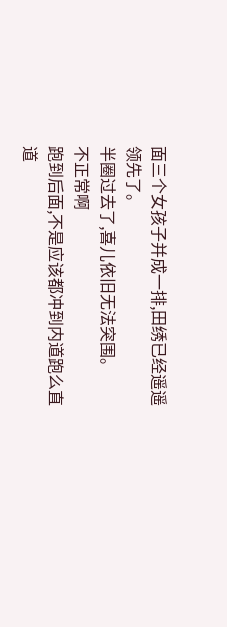面三个女孩子并成一排,田绣已经遥遥领先了。
半圈过去了,喜儿依旧无法突围。
不正常啊
跑到后面,不是应该都冲到内道跑么直道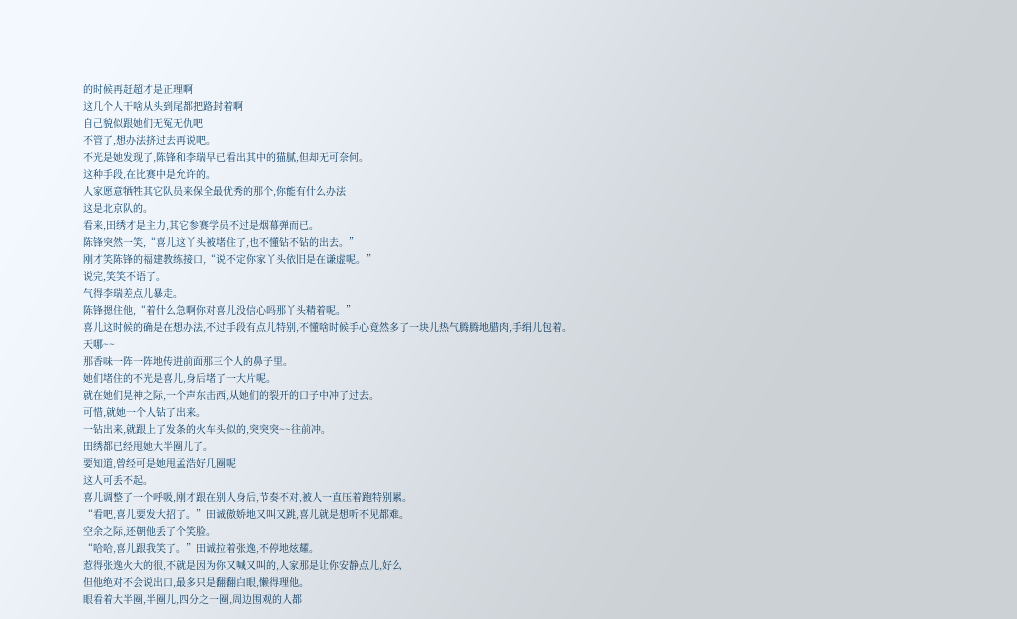的时候再赶超才是正理啊
这几个人干啥从头到尾都把路封着啊
自己貌似跟她们无冤无仇吧
不管了,想办法挤过去再说吧。
不光是她发现了,陈锋和李瑞早已看出其中的猫腻,但却无可奈何。
这种手段,在比赛中是允许的。
人家愿意牺牲其它队员来保全最优秀的那个,你能有什么办法
这是北京队的。
看来,田绣才是主力,其它参赛学员不过是烟幕弹而已。
陈锋突然一笑,“喜儿这丫头被堵住了,也不懂钻不钻的出去。”
刚才笑陈锋的福建教练接口,“说不定你家丫头依旧是在谦虚呢。”
说完,笑笑不语了。
气得李瑞差点儿暴走。
陈锋摁住他,“着什么急啊你对喜儿没信心吗那丫头精着呢。”
喜儿这时候的确是在想办法,不过手段有点儿特别,不懂啥时候手心竟然多了一块儿热气腾腾地腊肉,手绢儿包着。
天哪~~
那香味一阵一阵地传进前面那三个人的鼻子里。
她们堵住的不光是喜儿,身后堵了一大片呢。
就在她们晃神之际,一个声东击西,从她们的裂开的口子中冲了过去。
可惜,就她一个人钻了出来。
一钻出来,就跟上了发条的火车头似的,突突突~~往前冲。
田绣都已经甩她大半圈儿了。
要知道,曾经可是她甩孟浩好几圈呢
这人可丢不起。
喜儿调整了一个呼吸,刚才跟在别人身后,节奏不对,被人一直压着跑特别累。
“看吧,喜儿要发大招了。”田诚傲娇地又叫又跳,喜儿就是想听不见都难。
空余之际,还朝他丢了个笑脸。
“哈哈,喜儿跟我笑了。”田诚拉着张逸,不停地炫耀。
惹得张逸火大的很,不就是因为你又喊又叫的,人家那是让你安静点儿,好么
但他绝对不会说出口,最多只是翻翻白眼,懒得理他。
眼看着大半圈,半圈儿,四分之一圈,周边围观的人都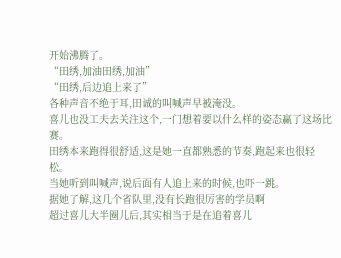开始沸腾了。
“田绣,加油田绣,加油”
“田绣,后边追上来了”
各种声音不绝于耳,田诚的叫喊声早被淹没。
喜儿也没工夫去关注这个,一门想着要以什么样的姿态赢了这场比赛。
田绣本来跑得很舒适,这是她一直都熟悉的节奏,跑起来也很轻松。
当她听到叫喊声,说后面有人追上来的时候,也吓一跳。
据她了解,这几个省队里,没有长跑很厉害的学员啊
超过喜儿大半圈儿后,其实相当于是在追着喜儿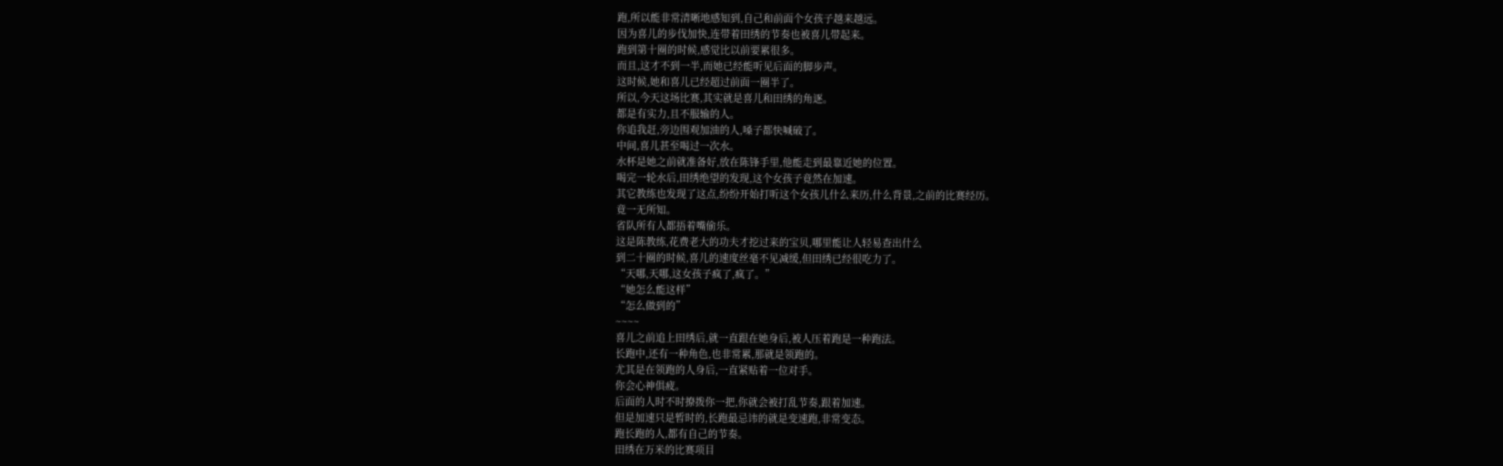跑,所以能非常清晰地感知到,自己和前面个女孩子越来越远。
因为喜儿的步伐加快,连带着田绣的节奏也被喜儿带起来。
跑到第十圈的时候,感觉比以前要累很多。
而且,这才不到一半,而她已经能听见后面的脚步声。
这时候,她和喜儿已经超过前面一圈半了。
所以,今天这场比赛,其实就是喜儿和田绣的角逐。
都是有实力,且不服输的人。
你追我赶,旁边围观加油的人,嗓子都快喊破了。
中间,喜儿甚至喝过一次水。
水杯是她之前就准备好,放在陈锋手里,他能走到最靠近她的位置。
喝完一轮水后,田绣绝望的发现,这个女孩子竟然在加速。
其它教练也发现了这点,纷纷开始打听这个女孩儿什么来历,什么背景,之前的比赛经历。
竟一无所知。
省队所有人都捂着嘴偷乐。
这是陈教练,花费老大的功夫才挖过来的宝贝,哪里能让人轻易查出什么
到二十圈的时候,喜儿的速度丝毫不见减缓,但田绣已经很吃力了。
“天哪,天哪,这女孩子疯了,疯了。”
“她怎么能这样”
“怎么做到的”
~~~~
喜儿之前追上田绣后,就一直跟在她身后,被人压着跑是一种跑法。
长跑中,还有一种角色,也非常累,那就是领跑的。
尤其是在领跑的人身后,一直紧贴着一位对手。
你会心神俱疲。
后面的人时不时撩拨你一把,你就会被打乱节奏,跟着加速。
但是加速只是暂时的,长跑最忌讳的就是变速跑,非常变态。
跑长跑的人,都有自己的节奏。
田绣在万米的比赛项目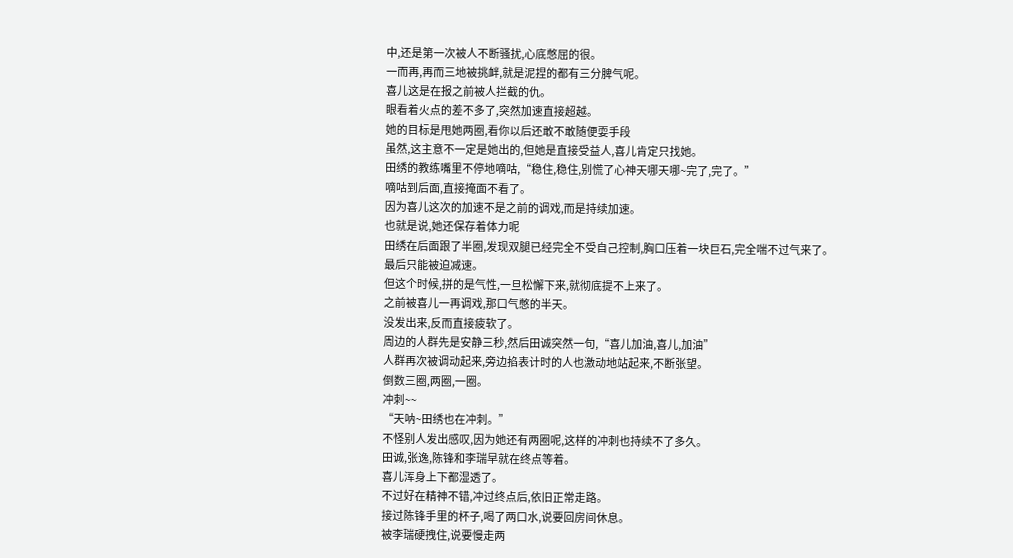中,还是第一次被人不断骚扰,心底憋屈的很。
一而再,再而三地被挑衅,就是泥捏的都有三分脾气呢。
喜儿这是在报之前被人拦截的仇。
眼看着火点的差不多了,突然加速直接超越。
她的目标是甩她两圈,看你以后还敢不敢随便耍手段
虽然,这主意不一定是她出的,但她是直接受益人,喜儿肯定只找她。
田绣的教练嘴里不停地嘀咕,“稳住,稳住,别慌了心神天哪天哪~完了,完了。”
嘀咕到后面,直接掩面不看了。
因为喜儿这次的加速不是之前的调戏,而是持续加速。
也就是说,她还保存着体力呢
田绣在后面跟了半圈,发现双腿已经完全不受自己控制,胸口压着一块巨石,完全喘不过气来了。
最后只能被迫减速。
但这个时候,拼的是气性,一旦松懈下来,就彻底提不上来了。
之前被喜儿一再调戏,那口气憋的半天。
没发出来,反而直接疲软了。
周边的人群先是安静三秒,然后田诚突然一句,“喜儿加油,喜儿,加油”
人群再次被调动起来,旁边掐表计时的人也激动地站起来,不断张望。
倒数三圈,两圈,一圈。
冲刺~~
“天呐~田绣也在冲刺。”
不怪别人发出感叹,因为她还有两圈呢,这样的冲刺也持续不了多久。
田诚,张逸,陈锋和李瑞早就在终点等着。
喜儿浑身上下都湿透了。
不过好在精神不错,冲过终点后,依旧正常走路。
接过陈锋手里的杯子,喝了两口水,说要回房间休息。
被李瑞硬拽住,说要慢走两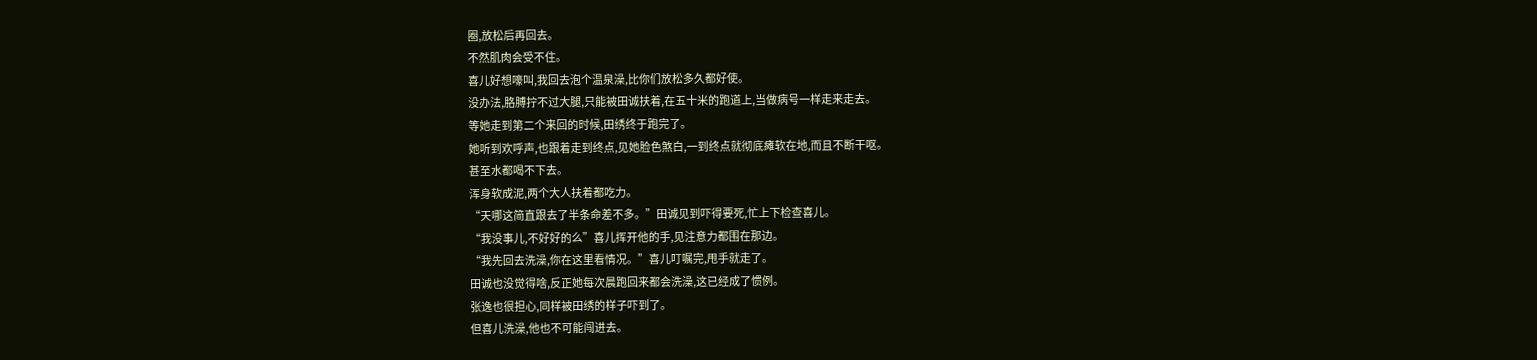圈,放松后再回去。
不然肌肉会受不住。
喜儿好想嚎叫,我回去泡个温泉澡,比你们放松多久都好使。
没办法,胳膊拧不过大腿,只能被田诚扶着,在五十米的跑道上,当做病号一样走来走去。
等她走到第二个来回的时候,田绣终于跑完了。
她听到欢呼声,也跟着走到终点,见她脸色煞白,一到终点就彻底瘫软在地,而且不断干呕。
甚至水都喝不下去。
浑身软成泥,两个大人扶着都吃力。
“天哪这简直跟去了半条命差不多。”田诚见到吓得要死,忙上下检查喜儿。
“我没事儿,不好好的么”喜儿挥开他的手,见注意力都围在那边。
“我先回去洗澡,你在这里看情况。”喜儿叮嘱完,甩手就走了。
田诚也没觉得啥,反正她每次晨跑回来都会洗澡,这已经成了惯例。
张逸也很担心,同样被田绣的样子吓到了。
但喜儿洗澡,他也不可能闯进去。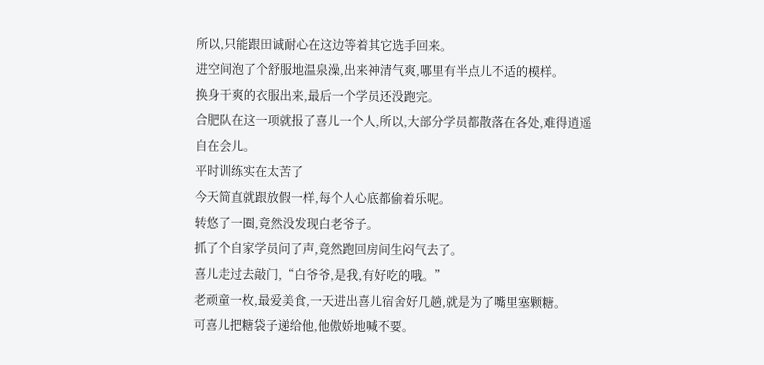所以,只能跟田诚耐心在这边等着其它选手回来。
进空间泡了个舒服地温泉澡,出来神清气爽,哪里有半点儿不适的模样。
换身干爽的衣服出来,最后一个学员还没跑完。
合肥队在这一项就报了喜儿一个人,所以,大部分学员都散落在各处,难得逍遥自在会儿。
平时训练实在太苦了
今天简直就跟放假一样,每个人心底都偷着乐呢。
转悠了一圈,竟然没发现白老爷子。
抓了个自家学员问了声,竟然跑回房间生闷气去了。
喜儿走过去敲门,“白爷爷,是我,有好吃的哦。”
老顽童一枚,最爱美食,一天进出喜儿宿舍好几趟,就是为了嘴里塞颗糖。
可喜儿把糖袋子递给他,他傲娇地喊不要。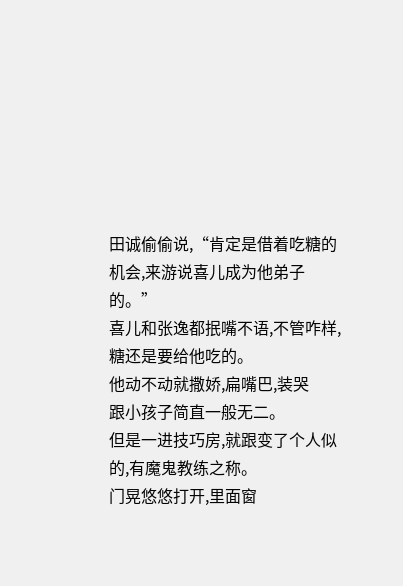田诚偷偷说,“肯定是借着吃糖的机会,来游说喜儿成为他弟子的。”
喜儿和张逸都抿嘴不语,不管咋样,糖还是要给他吃的。
他动不动就撒娇,扁嘴巴,装哭
跟小孩子简直一般无二。
但是一进技巧房,就跟变了个人似的,有魔鬼教练之称。
门晃悠悠打开,里面窗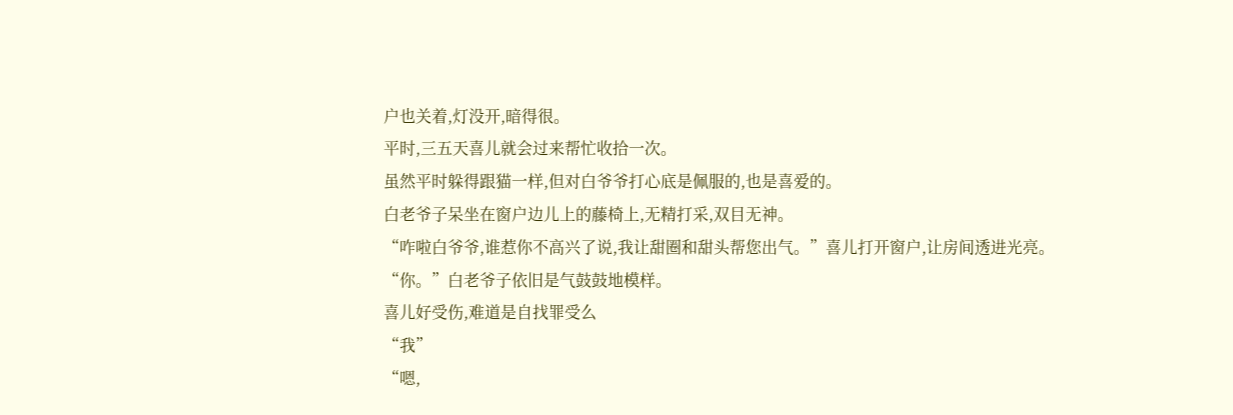户也关着,灯没开,暗得很。
平时,三五天喜儿就会过来帮忙收拾一次。
虽然平时躲得跟猫一样,但对白爷爷打心底是佩服的,也是喜爱的。
白老爷子呆坐在窗户边儿上的藤椅上,无精打采,双目无神。
“咋啦白爷爷,谁惹你不高兴了说,我让甜圈和甜头帮您出气。”喜儿打开窗户,让房间透进光亮。
“你。”白老爷子依旧是气鼓鼓地模样。
喜儿好受伤,难道是自找罪受么
“我”
“嗯,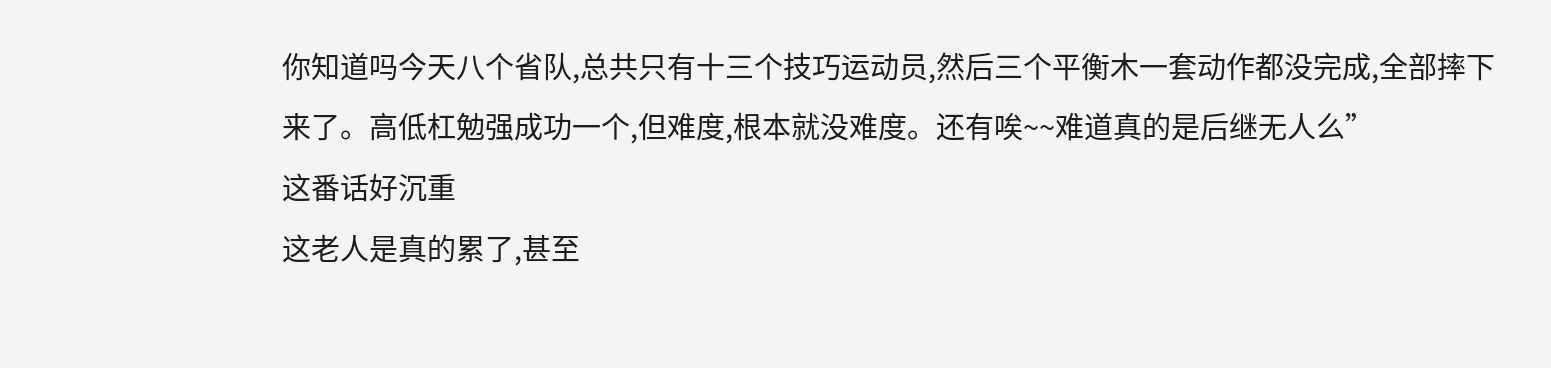你知道吗今天八个省队,总共只有十三个技巧运动员,然后三个平衡木一套动作都没完成,全部摔下来了。高低杠勉强成功一个,但难度,根本就没难度。还有唉~~难道真的是后继无人么”
这番话好沉重
这老人是真的累了,甚至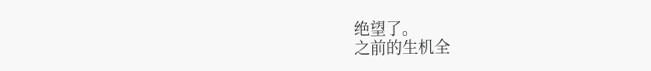绝望了。
之前的生机全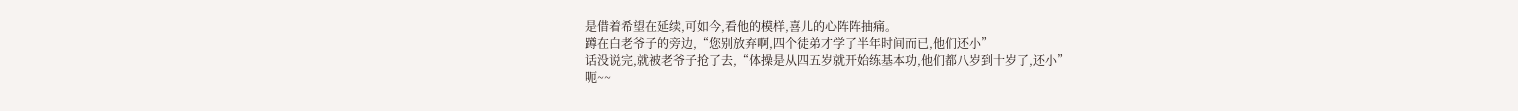是借着希望在延续,可如今,看他的模样,喜儿的心阵阵抽痛。
蹲在白老爷子的旁边,“您别放弃啊,四个徒弟才学了半年时间而已,他们还小”
话没说完,就被老爷子抢了去,“体操是从四五岁就开始练基本功,他们都八岁到十岁了,还小”
呃~~